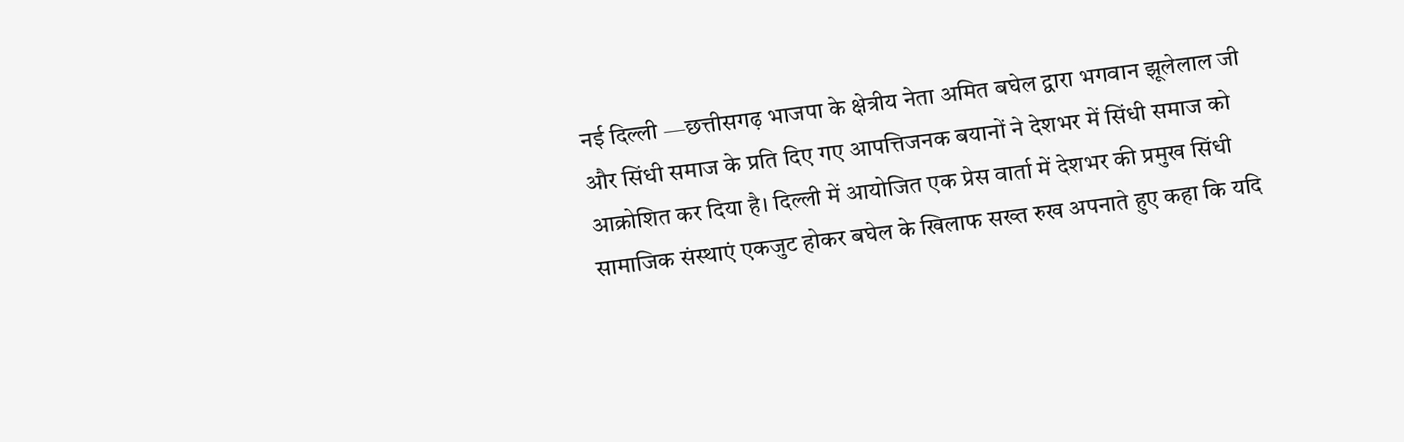नई दिल्ली —छत्तीसगढ़ भाजपा के क्षेत्रीय नेता अमित बघेल द्वारा भगवान झूलेलाल जी और सिंधी समाज के प्रति दिए गए आपत्तिजनक बयानों ने देशभर में सिंधी समाज को आक्रोशित कर दिया है। दिल्ली में आयोजित एक प्रेस वार्ता में देशभर की प्रमुख सिंधी सामाजिक संस्थाएं एकजुट होकर बघेल के खिलाफ सख्त रुख अपनाते हुए कहा कि यदि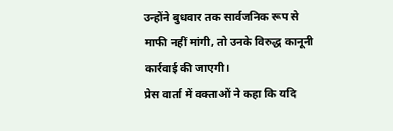उन्होंने बुधवार तक सार्वजनिक रूप से माफी नहीं मांगी, तो उनके विरुद्ध कानूनी कार्रवाई की जाएगी।
प्रेस वार्ता में वक्ताओं ने कहा कि यदि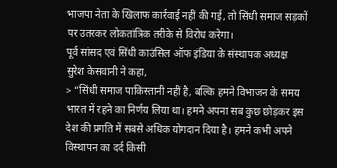भाजपा नेता के खिलाफ कार्रवाई नहीं की गई, तो सिंधी समाज सड़कों पर उतरकर लोकतांत्रिक तरीके से विरोध करेगा।
पूर्व सांसद एवं सिंधी काउंसिल ऑफ इंडिया के संस्थापक अध्यक्ष सुरेश केसवानी ने कहा,
> “सिंधी समाज पाकिस्तानी नहीं है, बल्कि हमने विभाजन के समय भारत में रहने का निर्णय लिया था। हमने अपना सब कुछ छोड़कर इस देश की प्रगति में सबसे अधिक योगदान दिया है। हमने कभी अपने विस्थापन का दर्द किसी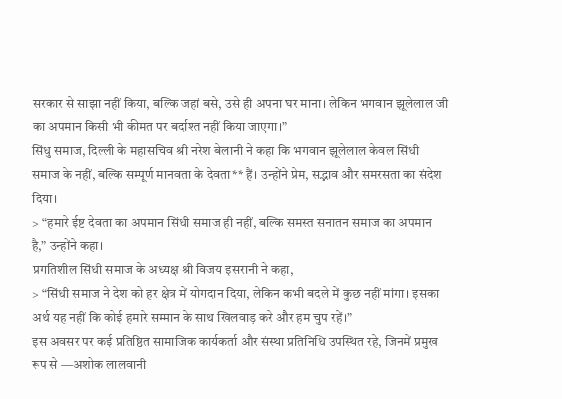सरकार से साझा नहीं किया, बल्कि जहां बसे, उसे ही अपना घर माना। लेकिन भगवान झूलेलाल जी का अपमान किसी भी कीमत पर बर्दाश्त नहीं किया जाएगा।”
सिंधु समाज, दिल्ली के महासचिव श्री नरेश बेलानी ने कहा कि भगवान झूलेलाल केवल सिंधी समाज के नहीं, बल्कि सम्पूर्ण मानवता के देवता** हैं। उन्होंने प्रेम, सद्भाव और समरसता का संदेश दिया।
> “हमारे ईष्ट देवता का अपमान सिंधी समाज ही नहीं, बल्कि समस्त सनातन समाज का अपमान है,” उन्होंने कहा।
प्रगतिशील सिंधी समाज के अध्यक्ष श्री विजय इसरानी ने कहा,
> “सिंधी समाज ने देश को हर क्षेत्र में योगदान दिया, लेकिन कभी बदले में कुछ नहीं मांगा। इसका अर्थ यह नहीं कि कोई हमारे सम्मान के साथ खिलवाड़ करे और हम चुप रहें।”
इस अवसर पर कई प्रतिष्ठित सामाजिक कार्यकर्ता और संस्था प्रतिनिधि उपस्थित रहे, जिनमें प्रमुख रूप से —अशोक लालवानी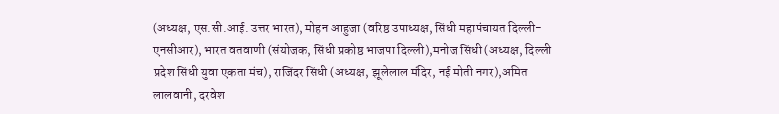(अध्यक्ष, एस.सी.आई. उत्तर भारत), मोहन आहुजा (वरिष्ठ उपाध्यक्ष, सिंधी महापंचायत दिल्ली-एनसीआर), भारत वतवाणी (संयोजक, सिंधी प्रकोष्ठ भाजपा दिल्ली),मनोज सिंधी (अध्यक्ष, दिल्ली प्रदेश सिंधी युवा एकता मंच), राजिंदर सिंधी (अध्यक्ष, झूलेलाल मंदिर, नई मोती नगर),अमित लालवानी, दरवेश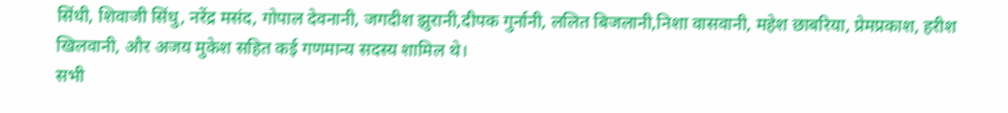सिंधी, शिवाजी सिंधु, नरेंद्र मसंद, गोपाल देवनानी, जगदीश झुरानी,दीपक गुर्नानी, ललित बिजलानी,निशा वासवानी, महेश छाबरिया, प्रेमप्रकाश, हरीश खिलवानी, और अजय मुकेश सहित कई गणमान्य सदस्य शामिल थे।
सभी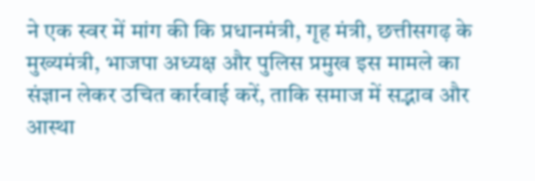ने एक स्वर में मांग की कि प्रधानमंत्री, गृह मंत्री, छत्तीसगढ़ के मुख्यमंत्री, भाजपा अध्यक्ष और पुलिस प्रमुख इस मामले का संज्ञान लेकर उचित कार्रवाई करें, ताकि समाज में सद्भाव और आस्था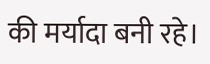की मर्यादा बनी रहे।